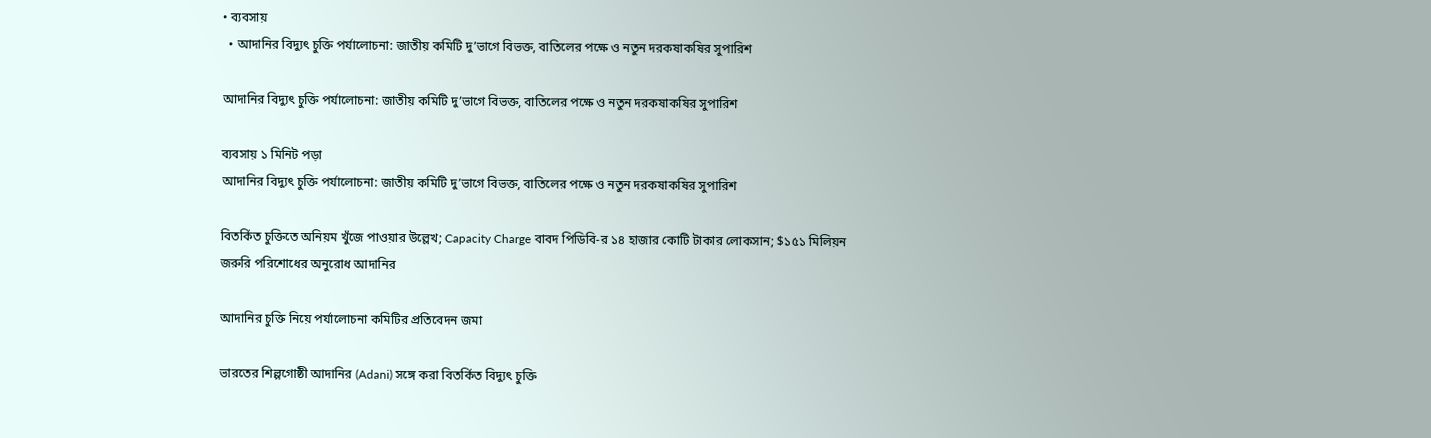• ব্যবসায়
  • আদানির বিদ্যুৎ চুক্তি পর্যালোচনা: জাতীয় কমিটি দু’ভাগে বিভক্ত, বাতিলের পক্ষে ও নতুন দরকষাকষির সুপারিশ

আদানির বিদ্যুৎ চুক্তি পর্যালোচনা: জাতীয় কমিটি দু’ভাগে বিভক্ত, বাতিলের পক্ষে ও নতুন দরকষাকষির সুপারিশ

ব্যবসায় ১ মিনিট পড়া
আদানির বিদ্যুৎ চুক্তি পর্যালোচনা: জাতীয় কমিটি দু’ভাগে বিভক্ত, বাতিলের পক্ষে ও নতুন দরকষাকষির সুপারিশ

বিতর্কিত চুক্তিতে অনিয়ম খুঁজে পাওয়ার উল্লেখ; Capacity Charge বাবদ পিডিবি-র ১৪ হাজার কোটি টাকার লোকসান; $১৫১ মিলিয়ন জরুরি পরিশোধের অনুরোধ আদানির

আদানির চুক্তি নিয়ে পর্যালোচনা কমিটির প্রতিবেদন জমা

ভারতের শিল্পগোষ্ঠী আদানির (Adani) সঙ্গে করা বিতর্কিত বিদ্যুৎ চুক্তি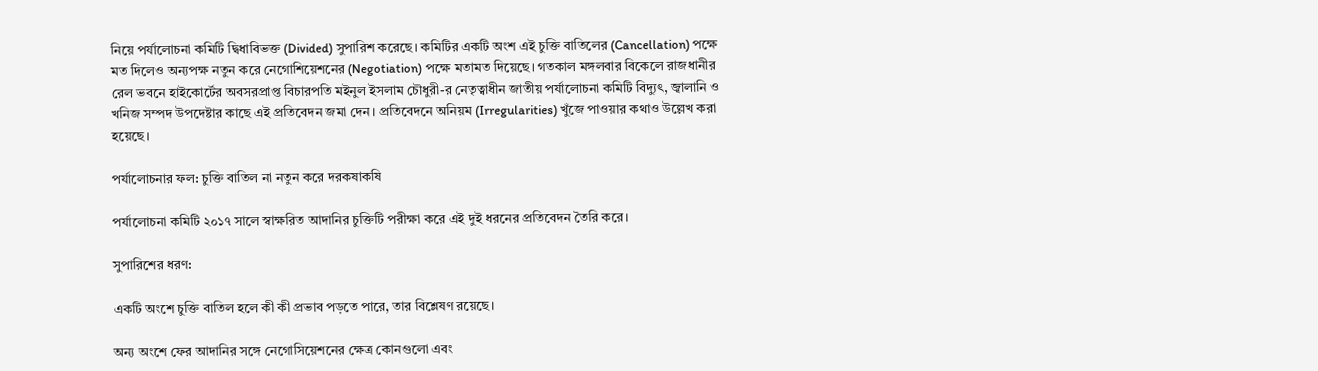নিয়ে পর্যালোচনা কমিটি দ্বিধাবিভক্ত (Divided) সুপারিশ করেছে। কমিটির একটি অংশ এই চুক্তি বাতিলের (Cancellation) পক্ষে মত দিলেও অন্যপক্ষ নতুন করে নেগোশিয়েশনের (Negotiation) পক্ষে মতামত দিয়েছে। গতকাল মঙ্গলবার বিকেলে রাজধানীর রেল ভবনে হাইকোর্টের অবসরপ্রাপ্ত বিচারপতি মইনুল ইসলাম চৌধুরী-র নেতৃত্বাধীন জাতীয় পর্যালোচনা কমিটি বিদ্যুৎ, জ্বালানি ও খনিজ সম্পদ উপদেষ্টার কাছে এই প্রতিবেদন জমা দেন। প্রতিবেদনে অনিয়ম (Irregularities) খুঁজে পাওয়ার কথাও উল্লেখ করা হয়েছে।

পর্যালোচনার ফল: চুক্তি বাতিল না নতুন করে দরকষাকষি

পর্যালোচনা কমিটি ২০১৭ সালে স্বাক্ষরিত আদানির চুক্তিটি পরীক্ষা করে এই দুই ধরনের প্রতিবেদন তৈরি করে।

সুপারিশের ধরণ:

একটি অংশে চুক্তি বাতিল হলে কী কী প্রভাব পড়তে পারে, তার বিশ্লেষণ রয়েছে।

অন্য অংশে ফের আদানির সঙ্গে নেগোসিয়েশনের ক্ষেত্র কোনগুলো এবং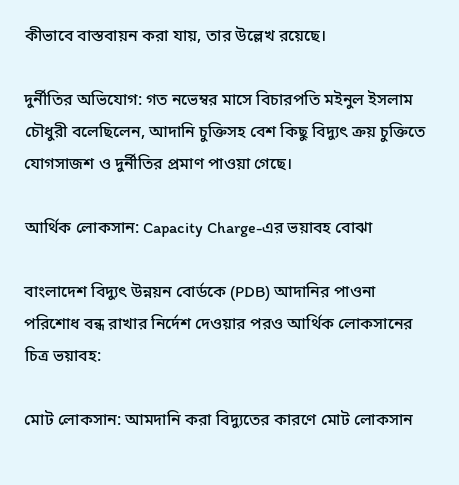কীভাবে বাস্তবায়ন করা যায়, তার উল্লেখ রয়েছে।

দুর্নীতির অভিযোগ: গত নভেম্বর মাসে বিচারপতি মইনুল ইসলাম চৌধুরী বলেছিলেন, আদানি চুক্তিসহ বেশ কিছু বিদ্যুৎ ক্রয় চুক্তিতে যোগসাজশ ও দুর্নীতির প্রমাণ পাওয়া গেছে।

আর্থিক লোকসান: Capacity Charge-এর ভয়াবহ বোঝা

বাংলাদেশ বিদ্যুৎ উন্নয়ন বোর্ডকে (PDB) আদানির পাওনা পরিশোধ বন্ধ রাখার নির্দেশ দেওয়ার পরও আর্থিক লোকসানের চিত্র ভয়াবহ:

মোট লোকসান: আমদানি করা বিদ্যুতের কারণে মোট লোকসান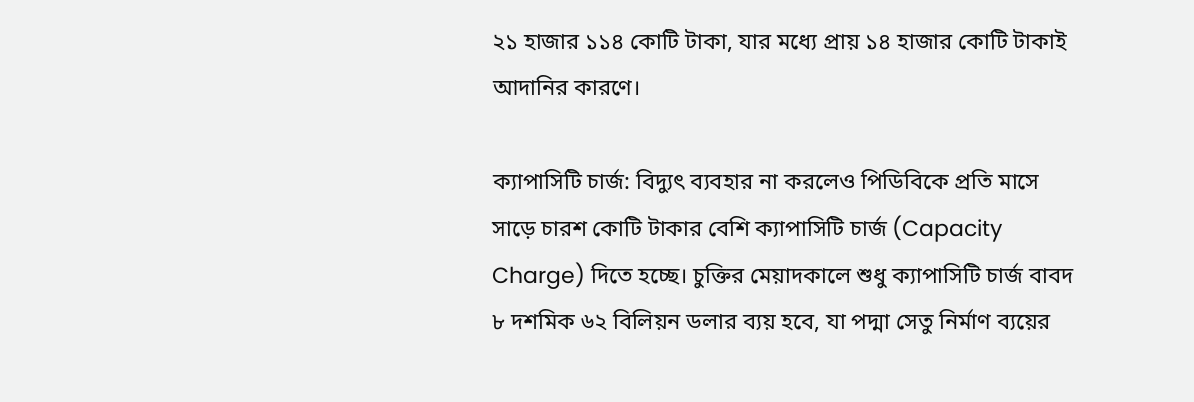২১ হাজার ১১৪ কোটি টাকা, যার মধ্যে প্রায় ১৪ হাজার কোটি টাকাই আদানির কারণে।

ক্যাপাসিটি চার্জ: বিদ্যুৎ ব্যবহার না করলেও পিডিবিকে প্রতি মাসে সাড়ে চারশ কোটি টাকার বেশি ক্যাপাসিটি চার্জ (Capacity Charge) দিতে হচ্ছে। চুক্তির মেয়াদকালে শুধু ক্যাপাসিটি চার্জ বাবদ ৮ দশমিক ৬২ বিলিয়ন ডলার ব্যয় হবে, যা পদ্মা সেতু নির্মাণ ব্যয়ের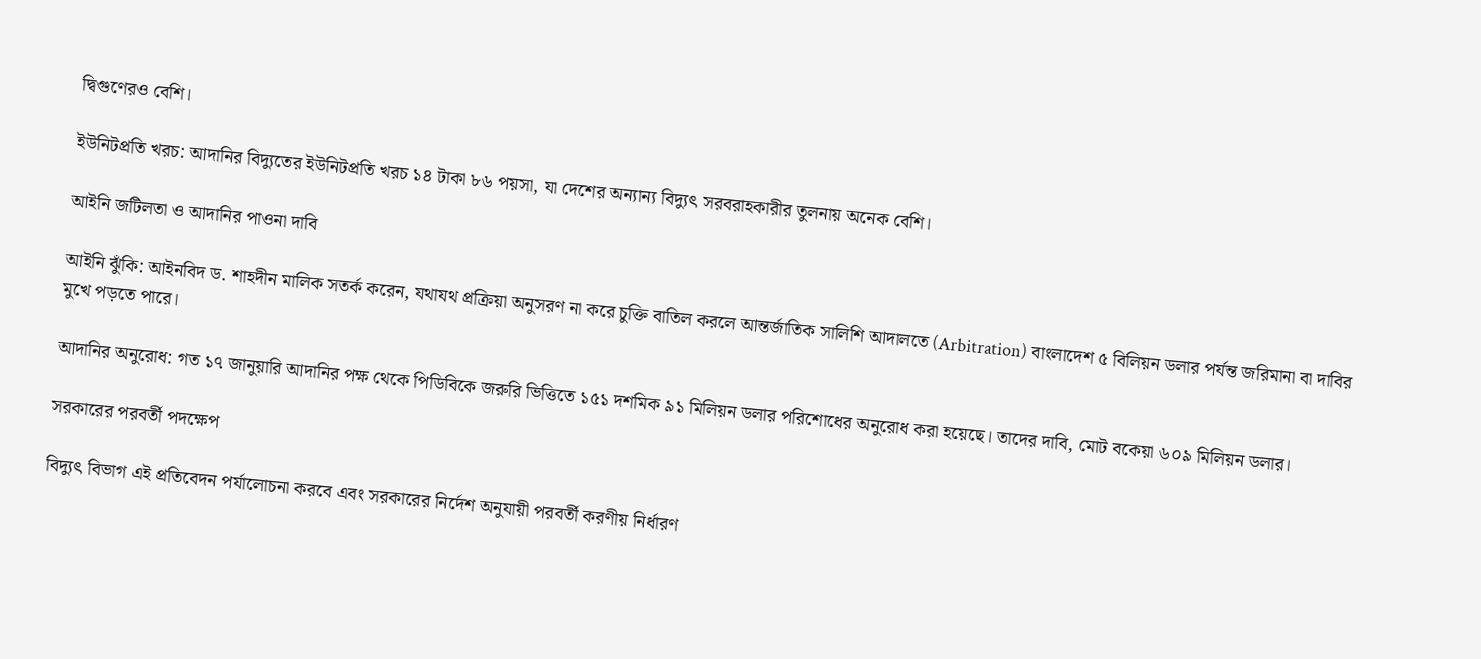দ্বিগুণেরও বেশি।

ইউনিটপ্রতি খরচ: আদানির বিদ্যুতের ইউনিটপ্রতি খরচ ১৪ টাকা ৮৬ পয়সা, যা দেশের অন্যান্য বিদ্যুৎ সরবরাহকারীর তুলনায় অনেক বেশি।

আইনি জটিলতা ও আদানির পাওনা দাবি

আইনি ঝুঁকি: আইনবিদ ড. শাহদীন মালিক সতর্ক করেন, যথাযথ প্রক্রিয়া অনুসরণ না করে চুক্তি বাতিল করলে আন্তর্জাতিক সালিশি আদালতে (Arbitration) বাংলাদেশ ৫ বিলিয়ন ডলার পর্যন্ত জরিমানা বা দাবির মুখে পড়তে পারে।

আদানির অনুরোধ: গত ১৭ জানুয়ারি আদানির পক্ষ থেকে পিডিবিকে জরুরি ভিত্তিতে ১৫১ দশমিক ৯১ মিলিয়ন ডলার পরিশোধের অনুরোধ করা হয়েছে। তাদের দাবি, মোট বকেয়া ৬০৯ মিলিয়ন ডলার।

সরকারের পরবর্তী পদক্ষেপ

বিদ্যুৎ বিভাগ এই প্রতিবেদন পর্যালোচনা করবে এবং সরকারের নির্দেশ অনুযায়ী পরবর্তী করণীয় নির্ধারণ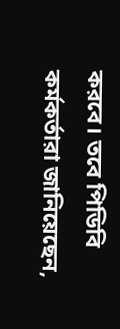করবে। তবে পিডিবি কর্মকর্তারা জানিয়েছেন,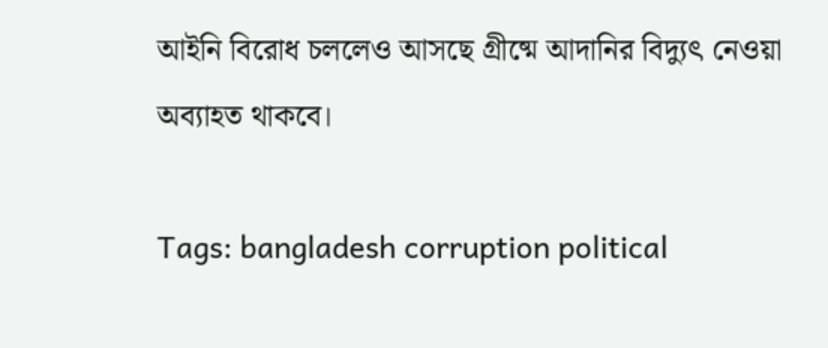আইনি বিরোধ চললেও আসছে গ্রীষ্মে আদানির বিদ্যুৎ নেওয়া অব্যাহত থাকবে।

Tags: bangladesh corruption political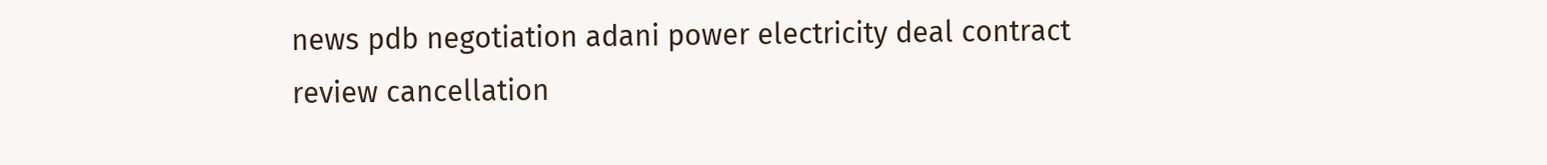news pdb negotiation adani power electricity deal contract review cancellation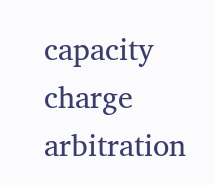capacity charge arbitration